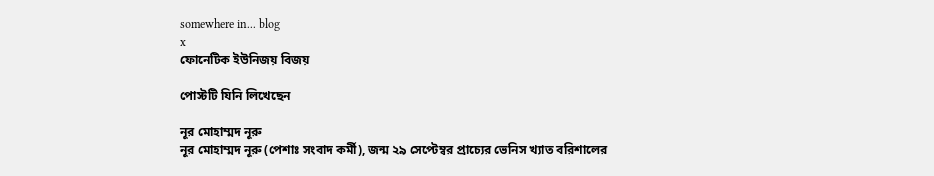somewhere in... blog
x
ফোনেটিক ইউনিজয় বিজয়

পোস্টটি যিনি লিখেছেন

নূর মোহাম্মদ নূরু
নূর মোহাম্মদ নূরু (পেশাঃ সংবাদ কর্মী), জন্ম ২৯ সেপ্টেম্বর প্রাচ্যের ভেনিস খ্যাত বরিশালের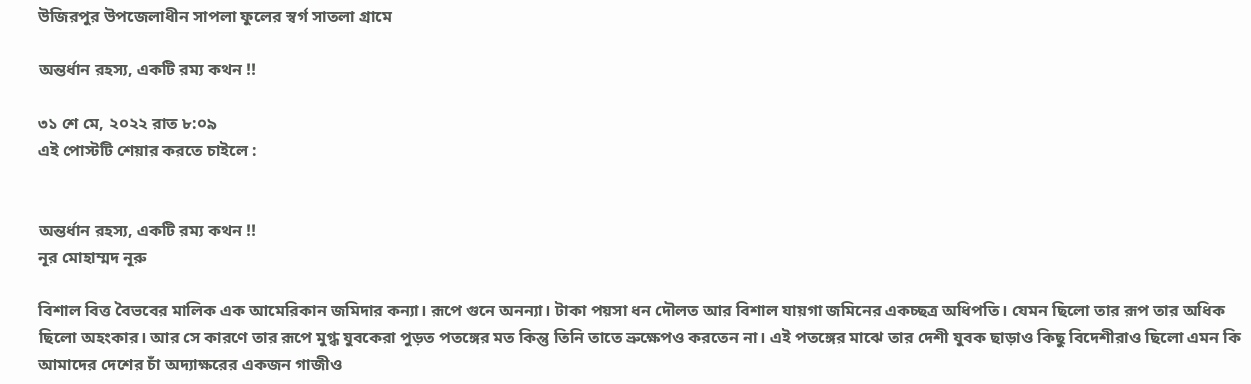উজিরপুর উপজেলাধীন সাপলা ফুলের স্বর্গ সাতলা গ্রামে

অন্তর্ধান রহস্য, একটি রম্য কথন !!

৩১ শে মে, ২০২২ রাত ৮:০৯
এই পোস্টটি শেয়ার করতে চাইলে :


অন্তর্ধান রহস্য, একটি রম্য কথন !!
নূর মোহাম্মদ নূরু

বিশাল বিত্ত বৈভবের মালিক এক আমেরিকান জমিদার কন্যা। রূপে গুনে অনন্যা। টাকা পয়সা ধন দৌলত আর বিশাল যায়গা জমিনের একচ্ছত্র অধিপতি। যেমন ছিলো তার রূপ তার অধিক ছিলো অহংকার। আর সে কারণে তার রূপে মুগ্ধ যুবকেরা পুড়ত পতঙ্গের মত কিন্তু তিনি তাতে ভ্রুক্ষেপও করতেন না। এই পতঙ্গের মাঝে তার দেশী যুবক ছাড়াও কিছু বিদেশীরাও ছিলো এমন কি আমাদের দেশের চাঁ অদ্যাক্ষরের একজন গাজীও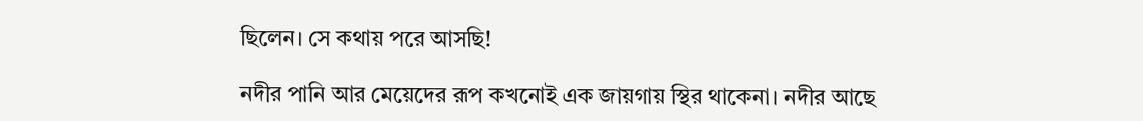ছিলেন। সে কথায় পরে আসছি!

নদীর পানি আর মেয়েদের রূপ কখনোই এক জায়গায় স্থির থাকেনা। নদীর আছে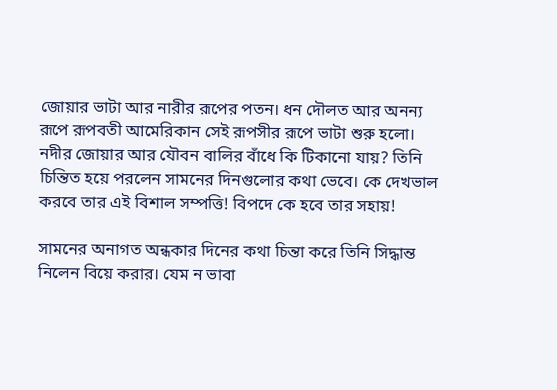জোয়ার ভাটা আর নারীর রূপের পতন। ধন দৌলত আর অনন্য রূপে রূপবতী আমেরিকান সেই রূপসীর রূপে ভাটা শুরু হলো। নদীর জোয়ার আর যৌবন বালির বাঁধে কি টিকানো যায়? তিনি চিন্তিত হয়ে পরলেন সামনের দিনগুলোর কথা ভেবে। কে দেখভাল করবে তার এই বিশাল সম্পত্তি! বিপদে কে হবে তার সহায়!

সামনের অনাগত অন্ধকার দিনের কথা চিন্তা করে তিনি সিদ্ধান্ত নিলেন বিয়ে করার। যেম ন ভাবা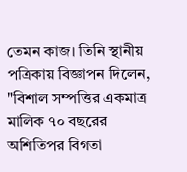তেমন কাজ। তিনি স্থানীয় পত্রিকায় বিজ্ঞাপন দিলেন, "বিশাল সম্পত্তির একমাত্র মালিক ৭০ বছরের অশিতিপর বিগতা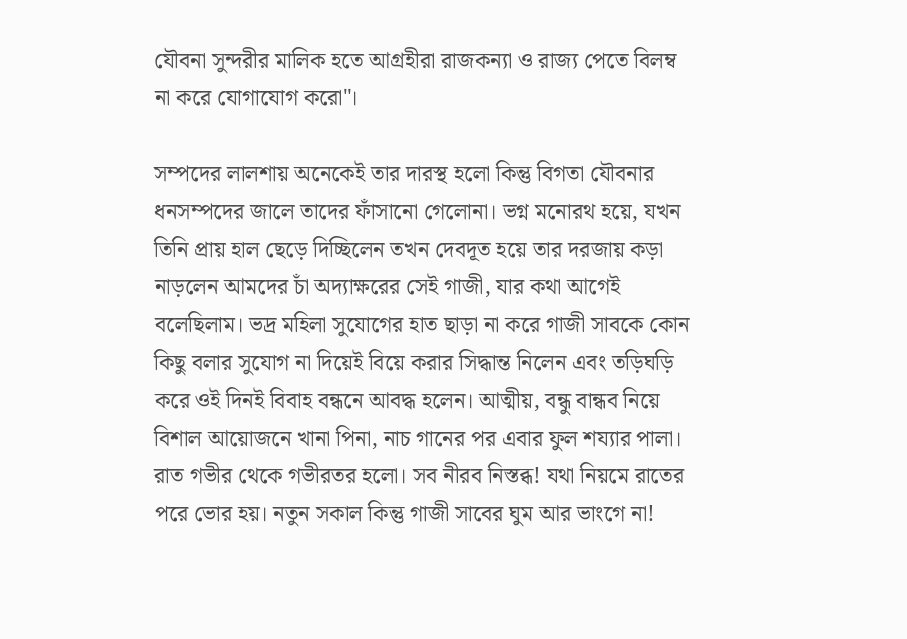যৌবনা সুন্দরীর মালিক হতে আগ্রহীরা রাজকন্যা ও রাজ্য পেতে বিলম্ব না করে যোগাযোগ করো"।

সম্পদের লালশায় অনেকেই তার দারস্থ হলো কিন্তু বিগতা যৌবনার ধনসম্পদের জালে তাদের ফাঁসানো গেলোনা। ভগ্ন মনোরথ হয়ে, যখন তিনি প্রায় হাল ছেড়ে দিচ্ছিলেন তখন দেবদূত হয়ে তার দরজায় কড়া নাড়লেন আমদের চাঁ অদ্যাক্ষরের সেই গাজী, যার কথা আগেই বলেছিলাম। ভদ্র মহিলা সুযোগের হাত ছাড়া না করে গাজী সাবকে কোন কিছু বলার সুযোগ না দিয়েই বিয়ে করার সিদ্ধান্ত নিলেন এবং তড়িঘড়ি করে ওই দিনই বিবাহ বন্ধনে আবদ্ধ হলেন। আত্মীয়, বন্ধু বান্ধব নিয়ে বিশাল আয়োজনে খানা পিনা, নাচ গানের পর এবার ফুল শয্যার পালা। রাত গভীর থেকে গভীরতর হলো। সব নীরব নিস্তব্ধ! যথা নিয়মে রাতের পরে ভোর হয়। নতুন সকাল কিন্তু গাজী সাবের ঘুম আর ভাংগে না!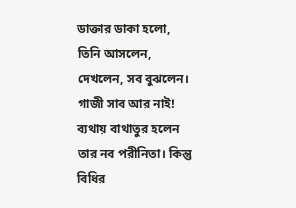ডাক্তার ডাকা হলো, তিনি আসলেন, দেখলেন, সব বুঝলেন। গাজী সাব আর নাই! ব্যথায় বাথাতুর হলেন তার নব পরীনিতা। কিন্তু বিধির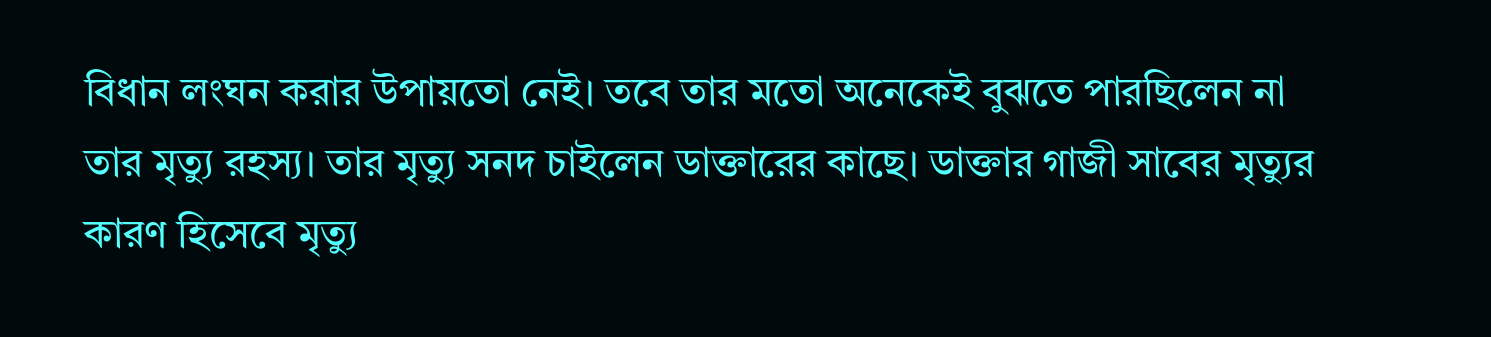বিধান লংঘন করার উপায়তো নেই। তবে তার মতো অনেকেই বুঝতে পারছিলেন না তার মৃত্যু রহস্য। তার মৃত্যু সনদ চাইলেন ডাক্তারের কাছে। ডাক্তার গাজী সাবের মৃত্যুর কারণ হিসেবে মৃত্যু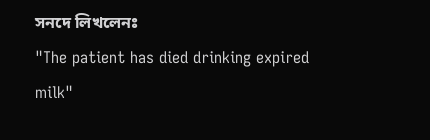সনদে লিখলেনঃ
"The patient has died drinking expired milk"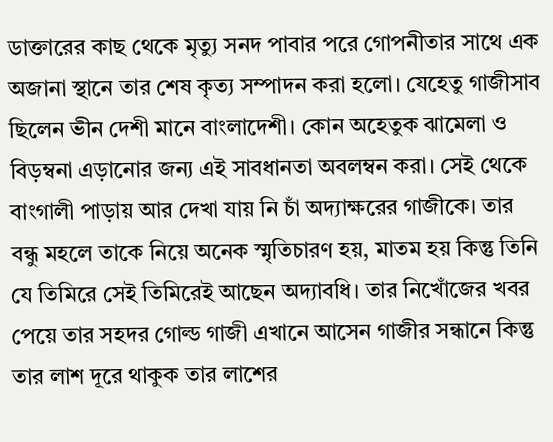ডাক্তারের কাছ থেকে মৃত্যু সনদ পাবার পরে গোপনীতার সাথে এক অজানা স্থানে তার শেষ কৃত্য সম্পাদন করা হলো। যেহেতু গাজীসাব ছিলেন ভীন দেশী মানে বাংলাদেশী। কোন অহেতুক ঝামেলা ও বিড়ম্বনা এড়ানোর জন্য এই সাবধানতা অবলম্বন করা। সেই থেকে বাংগালী পাড়ায় আর দেখা যায় নি চাঁ অদ্যাক্ষরের গাজীকে। তার বন্ধু মহলে তাকে নিয়ে অনেক স্মৃতিচারণ হয়, মাতম হয় কিন্তু তিনি যে তিমিরে সেই তিমিরেই আছেন অদ্যাবধি। তার নিখোঁজের খবর পেয়ে তার সহদর গোল্ড গাজী এখানে আসেন গাজীর সন্ধানে কিন্তু তার লাশ দূরে থাকুক তার লাশের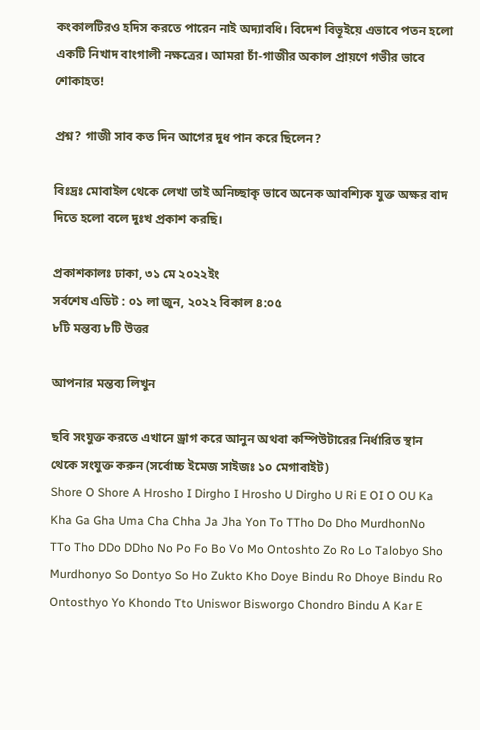কংকালটিরও হদিস করতে পারেন নাই অদ্যাবধি। বিদেশ বিভূইয়ে এভাবে পতন হলো একটি নিখাদ বাংগালী নক্ষত্রের। আমরা চাঁ-গাজীর অকাল প্রায়ণে গভীর ভাবে শোকাহত!

প্রশ্ন? গাজী সাব কত দিন আগের দুধ পান করে ছিলেন?

বিঃদ্রঃ মোবাইল থেকে লেখা তাই অনিচ্ছাকৃ ভাবে অনেক আবশ্যিক যুক্ত অক্ষর বাদ দিতে হলো বলে দুঃখ প্রকাশ করছি।

প্রকাশকালঃ ঢাকা, ৩১ মে ২০২২ইং
সর্বশেষ এডিট : ০১ লা জুন, ২০২২ বিকাল ৪:০৫
৮টি মন্তব্য ৮টি উত্তর

আপনার মন্তব্য লিখুন

ছবি সংযুক্ত করতে এখানে ড্রাগ করে আনুন অথবা কম্পিউটারের নির্ধারিত স্থান থেকে সংযুক্ত করুন (সর্বোচ্চ ইমেজ সাইজঃ ১০ মেগাবাইট)
Shore O Shore A Hrosho I Dirgho I Hrosho U Dirgho U Ri E OI O OU Ka Kha Ga Gha Uma Cha Chha Ja Jha Yon To TTho Do Dho MurdhonNo TTo Tho DDo DDho No Po Fo Bo Vo Mo Ontoshto Zo Ro Lo Talobyo Sho Murdhonyo So Dontyo So Ho Zukto Kho Doye Bindu Ro Dhoye Bindu Ro Ontosthyo Yo Khondo Tto Uniswor Bisworgo Chondro Bindu A Kar E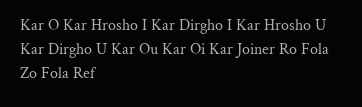Kar O Kar Hrosho I Kar Dirgho I Kar Hrosho U Kar Dirgho U Kar Ou Kar Oi Kar Joiner Ro Fola Zo Fola Ref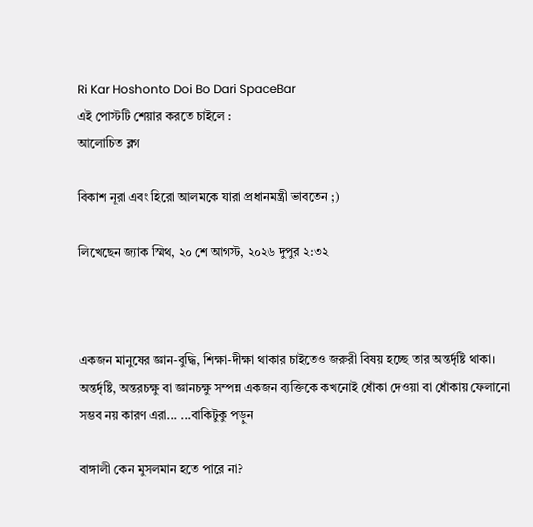Ri Kar Hoshonto Doi Bo Dari SpaceBar
এই পোস্টটি শেয়ার করতে চাইলে :
আলোচিত ব্লগ

বিকাশ নূরা এবং হিরো আলমকে যারা প্রধানমন্ত্রী ভাবতেন ;)

লিখেছেন জ্যাক স্মিথ, ২০ শে আগস্ট, ২০২৬ দুপুর ২:৩২



একজন মানুষের জ্ঞান-বুদ্ধি, শিক্ষা-দীক্ষা থাকার চাইতেও জরুরী বিষয় হচ্ছে তার অন্তর্দৃষ্টি থাকা। অন্তর্দৃষ্টি, অন্তরচক্ষু বা জ্ঞানচক্ষু সম্পন্ন একজন ব্যক্তিকে কখনোই ধোঁকা দেওয়া বা ধোঁকায় ফেলানো সম্ভব নয় কারণ এরা... ...বাকিটুকু পড়ুন

বাঙ্গালী কেন মুসলমান হতে পারে না?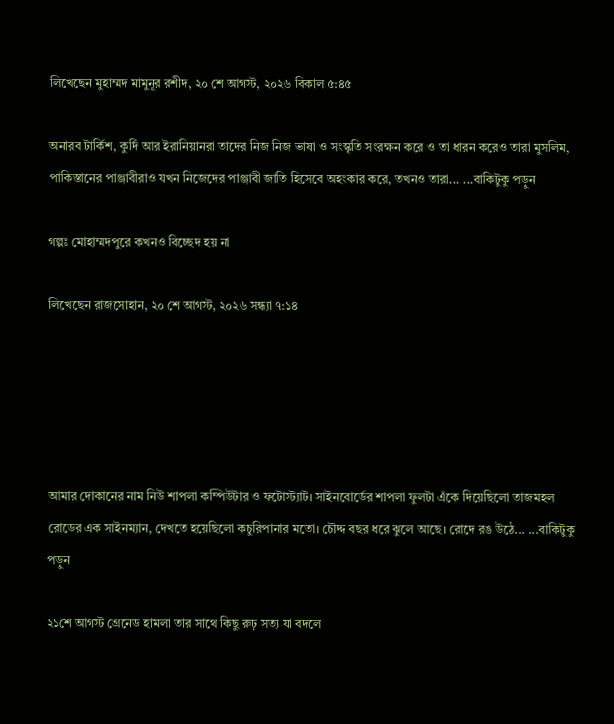লিখেছেন মুহাম্মদ মামুনূর রশীদ, ২০ শে আগস্ট, ২০২৬ বিকাল ৫:৪৫

অনারব টার্কিশ, কুর্দি আর ইরানিয়ানরা তাদের নিজ নিজ ভাষা ও সংস্কৃতি সংরক্ষন করে ও তা ধারন করেও তারা মুসলিম, পাকিস্তানের পাঞ্জাবীরাও যখন নিজেদের পাঞ্জাবী জাতি হিসেবে অহংকার করে, তখনও তারা... ...বাকিটুকু পড়ুন

গল্পঃ মোহাম্মদপুরে কখনও বিচ্ছেদ হয় না

লিখেছেন রাজসোহান, ২০ শে আগস্ট, ২০২৬ সন্ধ্যা ৭:১৪





আমার দোকানের নাম নিউ শাপলা কম্পিউটার ও ফটোস্ট্যাট। সাইনবোর্ডের শাপলা ফুলটা এঁকে দিয়েছিলো তাজমহল রোডের এক সাইনম্যান, দেখতে হয়েছিলো কচুরিপানার মতো। চৌদ্দ বছর ধরে ঝুলে আছে। রোদে রঙ উঠে... ...বাকিটুকু পড়ুন

২১শে আগস্ট গ্রেনেড হামলা তার সাথে কিছু রুঢ় সত্য যা বদলে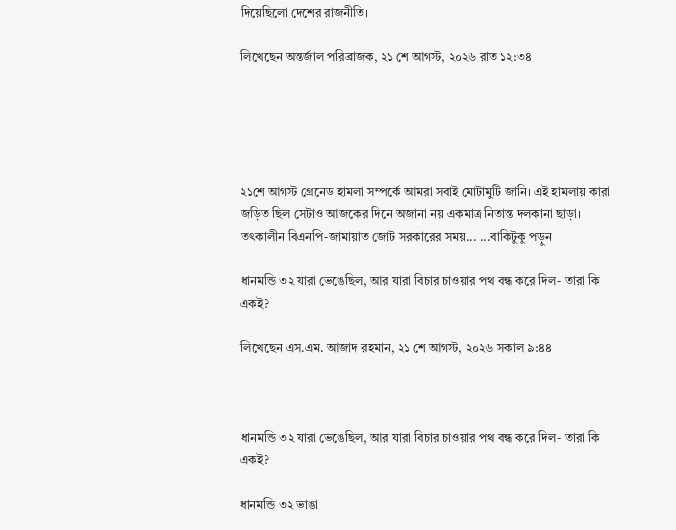দিয়েছিলো দেশের রাজনীতি।

লিখেছেন অন্তর্জাল পরিব্রাজক, ২১ শে আগস্ট, ২০২৬ রাত ১২:৩৪





২১শে আগস্ট গ্রেনেড হামলা সম্পর্কে আমরা সবাই মোটামুটি জানি। এই হামলায় কারা জড়িত ছিল সেটাও আজকের দিনে অজানা নয় একমাত্র নিতান্ত দলকানা ছাড়া। তৎকালীন বিএনপি-জামায়াত জোট সরকারের সময়... ...বাকিটুকু পড়ুন

ধানমন্ডি ৩২ যারা ভেঙেছিল, আর যারা বিচার চাওয়ার পথ বন্ধ করে দিল- তারা কি একই?

লিখেছেন এস.এম. আজাদ রহমান, ২১ শে আগস্ট, ২০২৬ সকাল ৯:৪৪



ধানমন্ডি ৩২ যারা ভেঙেছিল, আর যারা বিচার চাওয়ার পথ বন্ধ করে দিল- তারা কি একই?

ধানমন্ডি ৩২ ভাঙা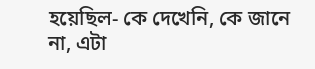হয়েছিল- কে দেখেনি, কে জানে না, এটা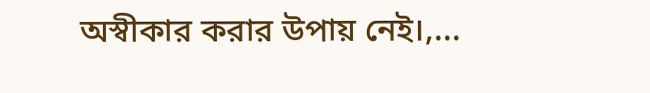অস্বীকার করার উপায় নেই।,...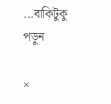...বাকিটুকু পড়ুন

×